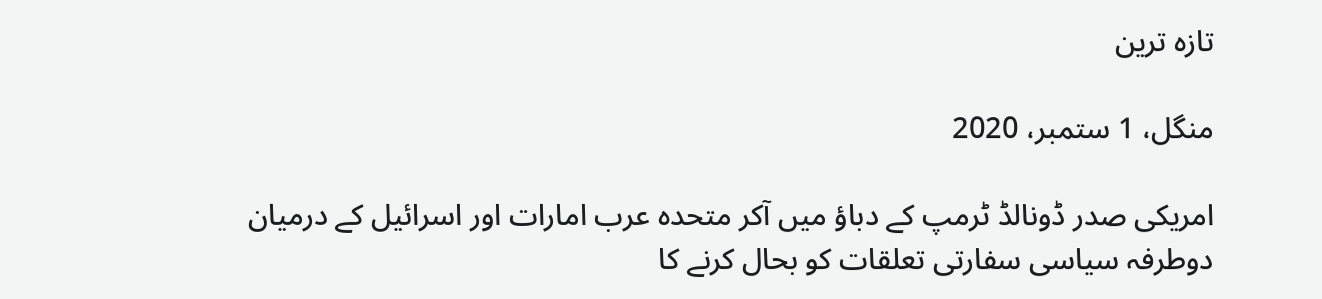تازہ ترین

منگل، 1 ستمبر، 2020

امریکی صدر ڈونالڈ ٹرمپ کے دباؤ میں آکر متحدہ عرب امارات اور اسرائیل کے درمیان دوطرفہ سیاسی سفارتی تعلقات کو بحال کرنے کا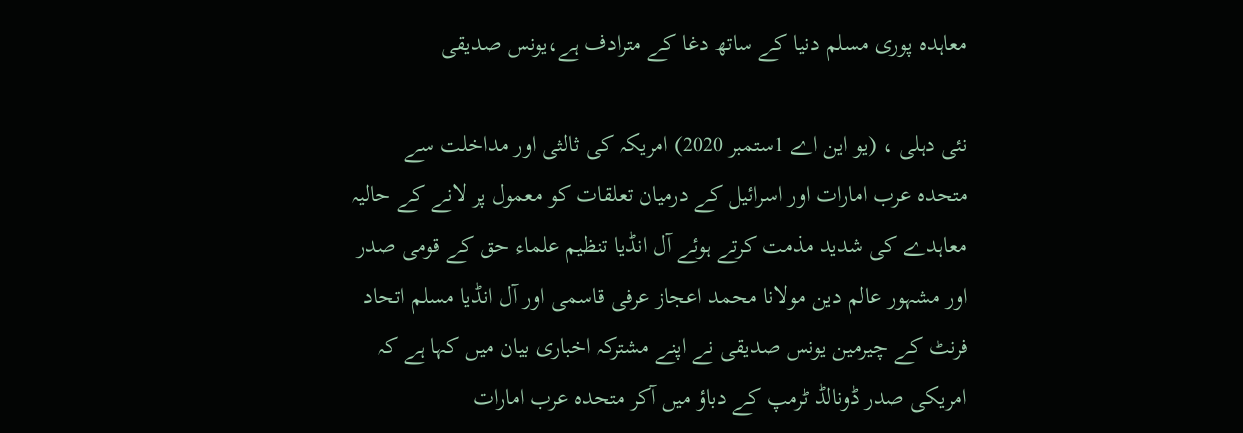معاہدہ پوری مسلم دنیا کے ساتھ دغا کے مترادف ہے،یونس صدیقی

نئی دہلی ، (یو این اے 1ستمبر 2020) امریکہ کی ثالثی اور مداخلت سے متحدہ عرب امارات اور اسرائیل کے درمیان تعلقات کو معمول پر لانے کے حالیہ معاہدے کی شدید مذمت کرتے ہوئے آل انڈیا تنظیم علماء حق کے قومی صدر اور مشہور عالم دین مولانا محمد اعجاز عرفی قاسمی اور آل انڈیا مسلم اتحاد فرنٹ کے چیرمین یونس صدیقی نے اپنے مشترکہ اخباری بیان میں کہا ہے کہ امریکی صدر ڈونالڈ ٹرمپ کے دباؤ میں آکر متحدہ عرب امارات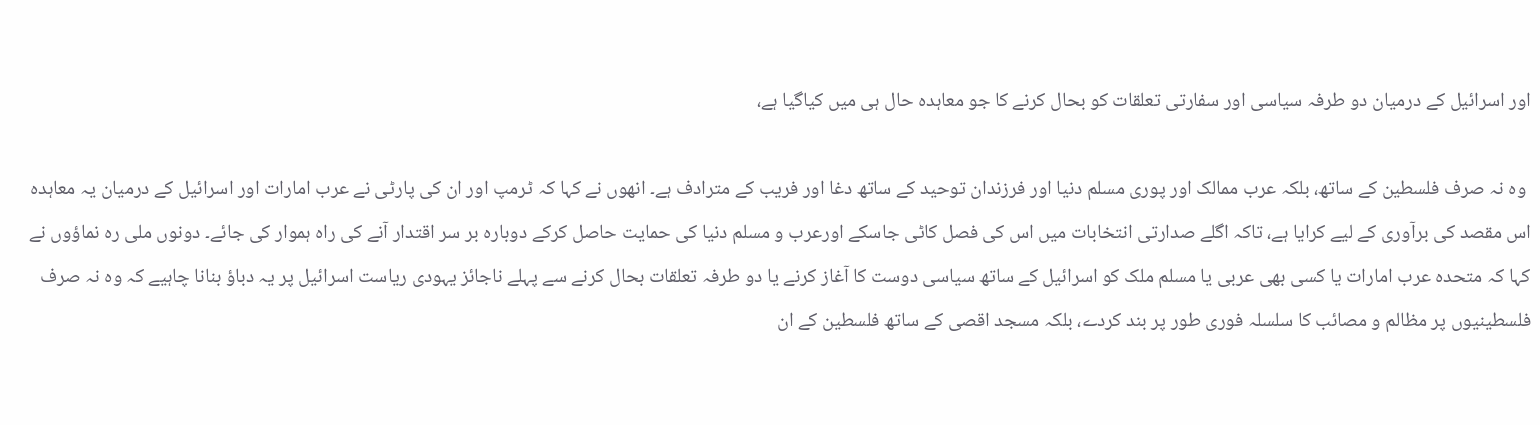اور اسرائیل کے درمیان دو طرفہ سیاسی اور سفارتی تعلقات کو بحال کرنے کا جو معاہدہ حال ہی میں کیاگیا ہے،

 وہ نہ صرف فلسطین کے ساتھ، بلکہ عرب ممالک اور پوری مسلم دنیا اور فرزندان توحید کے ساتھ دغا اور فریب کے مترادف ہے۔ انھوں نے کہا کہ ٹرمپ اور ان کی پارٹی نے عرب امارات اور اسرائیل کے درمیان یہ معاہدہ اس مقصد کی برآوری کے لیے کرایا ہے، تاکہ اگلے صدارتی انتخابات میں اس کی فصل کاٹی جاسکے اورعرب و مسلم دنیا کی حمایت حاصل کرکے دوبارہ بر سر اقتدار آنے کی راہ ہموار کی جائے۔ دونوں ملی رہ نماؤوں نے کہا کہ متحدہ عرب امارات یا کسی بھی عربی یا مسلم ملک کو اسرائیل کے ساتھ سیاسی دوست کا آغاز کرنے یا دو طرفہ تعلقات بحال کرنے سے پہلے ناجائز یہودی ریاست اسرائیل پر یہ دباؤ بنانا چاہیے کہ وہ نہ صرف فلسطینیوں پر مظالم و مصائب کا سلسلہ فوری طور پر بند کردے، بلکہ مسجد اقصی کے ساتھ فلسطین کے ان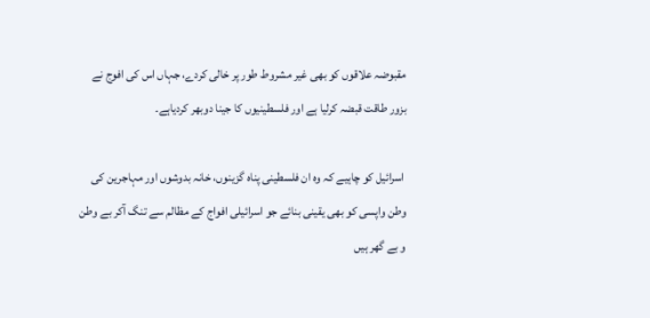مقبوضہ علاقوں کو بھی غیر مشروط طور پر خالی کردے، جہاں اس کی افوج نے بزور طاقت قبضہ کرلیا ہے اور فلسطینیوں کا جینا دوبھر کردیاہے۔

 اسرائیل کو چاہیے کہ وہ ان فلسطینی پناہ گزینوں، خانہ بدوشوں اور مہاجرین کی وطن واپسی کو بھی یقینی بنائے جو اسرائیلی افواج کے مظالم سے تنگ آکر بے وطن و بے گھر ہیں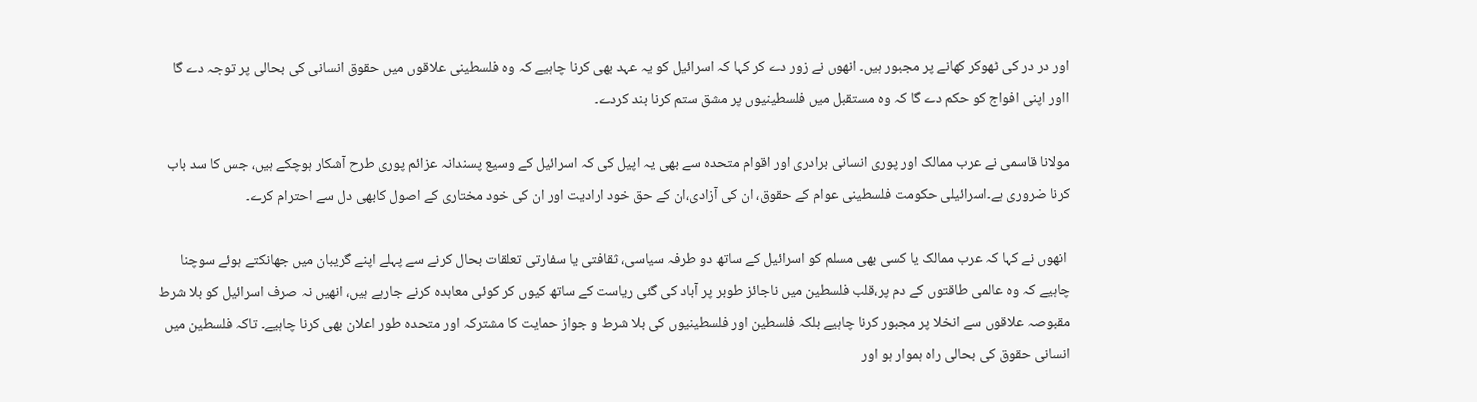اور در در کی ٹھوکر کھانے پر مجبور ہیں۔ انھوں نے زور دے کر کہا کہ اسرائیل کو یہ عہد بھی کرنا چاہیے کہ وہ فلسطینی علاقوں میں حقوق انسانی کی بحالی پر توجہ دے گا ااور اپنی افواج کو حکم دے گا کہ وہ مستقبل میں فلسطینیوں پر مشق ستم کرنا بند کردے۔

مولانا قاسمی نے عرب ممالک اور پوری انسانی برادری اور اقوام متحدہ سے بھی یہ اپیل کی کہ اسرائیل کے وسیع پسندانہ عزائم پوری طرح آشکار ہوچکے ہیں، جس کا سد باب کرنا ضروری ہے۔اسرائیلی حکومت فلسطینی عوام کے حقوق، ان کی آزادی،ان کے حق خود ارادیت اور ان کی خود مختاری کے اصول کابھی دل سے احترام کرے۔

 انھوں نے کہا کہ عرب ممالک یا کسی بھی مسلم کو اسرائیل کے ساتھ دو طرفہ سیاسی، ثقافتی یا سفارتی تعلقات بحال کرنے سے پہلے اپنے گریبان میں جھانکتے ہوئے سوچنا چاہیے کہ وہ عالمی طاقتوں کے دم پر،قلب فلسطین میں ناجائز طوبر پر آباد کی گئی ریاست کے ساتھ کیوں کر کوئی معاہدہ کرنے جارہے ہیں، انھیں نہ صرف اسرائیل کو بلا شرط مقبوصہ علاقوں سے انخلا پر مجبور کرنا چاہیے بلکہ فلسطین اور فلسطینیوں کی بلا شرط و جواز حمایت کا مشترکہ اور متحدہ طور اعلان بھی کرنا چاہیے۔ تاکہ فلسطین میں انسانی حقوق کی بحالی راہ ہموار ہو اور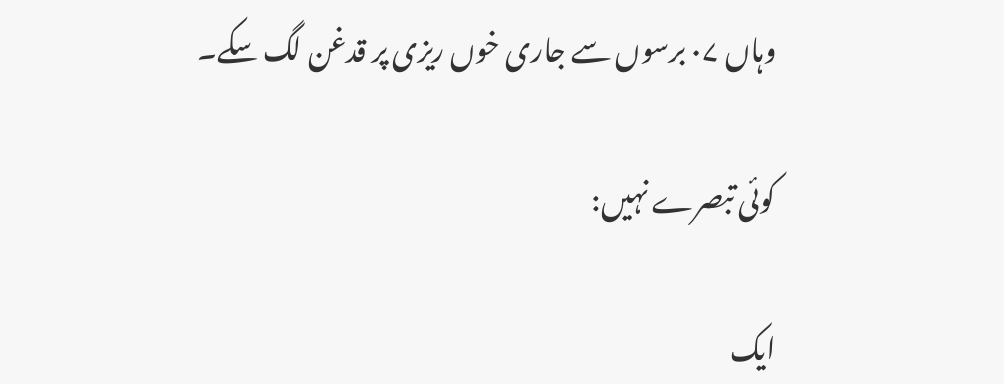وہاں ۰۷ برسوں سے جاری خوں ریزی پر قدغن لگ سکے۔

کوئی تبصرے نہیں:

ایک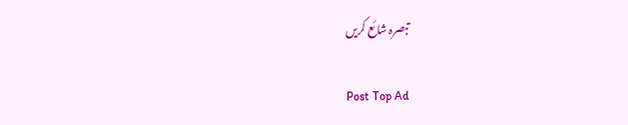تبصرہ شائع کریں

Post Top Ad